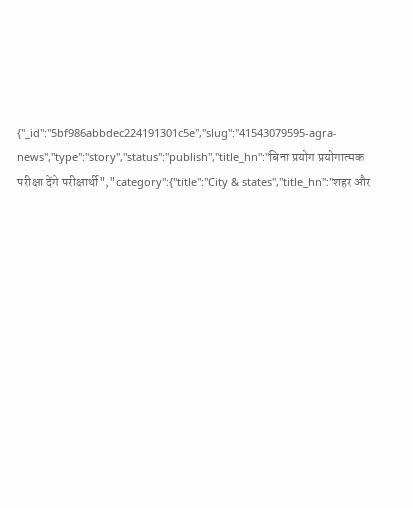{"_id":"5bf986abbdec224191301c5e","slug":"41543079595-agra-news","type":"story","status":"publish","title_hn":"बिना प्रयोग प्रयोगात्मक परीक्षा देंगे परीक्षार्थी","category":{"title":"City & states","title_hn":"शहर और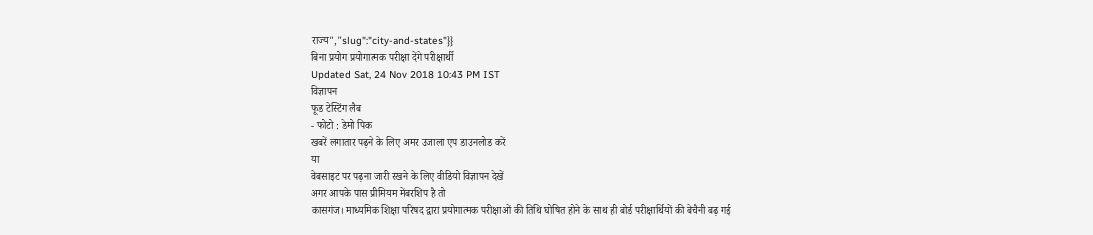राज्य","slug":"city-and-states"}}
बिना प्रयोग प्रयोगात्मक परीक्षा देंगे परीक्षार्थी
Updated Sat, 24 Nov 2018 10:43 PM IST
विज्ञापन
फूड टेस्टिंग लैब
- फोटो : डेमो पिक
खबरें लगातार पढ़ने के लिए अमर उजाला एप डाउनलोड करें
या
वेबसाइट पर पढ़ना जारी रखने के लिए वीडियो विज्ञापन देखें
अगर आपके पास प्रीमियम मेंबरशिप है तो
कासगंज। माध्यमिक शिक्षा परिषद द्वारा प्रयोगात्मक परीक्षाओं की तिथि घोषित होने के साथ ही बोर्ड परीक्षार्थियों की बेचैनी बढ़ गई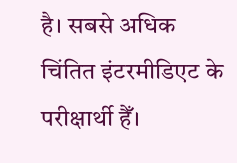है। सबसे अधिक चिंतित इंटरमीडिएट के परीक्षार्थी हैँ।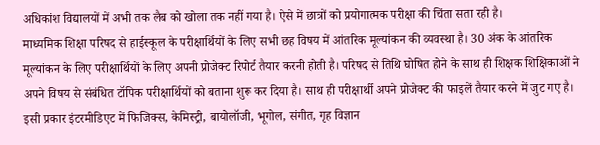अधिकांश विद्यालयों में अभी तक लैब को खोला तक नहीं गया है। ऐसे में छात्रों को प्रयोगात्मक परीक्षा की चिंता सता रही है।
माध्यमिक शिक्षा परिषद से हाईस्कूल के परीक्षार्थियों के लिए सभी छह विषय में आंतरिक मूल्यांकन की व्यवस्था है। 30 अंक के आंतरिक मूल्यांकन के लिए परीक्षार्थियों के लिए अपनी प्रोजेक्ट रिपोर्ट तैयार करनी होती है। परिषद से तिथि घोषित होने के साथ ही शिक्षक शिक्षिकाओं ने अपने विषय से संबंधित टॉपिक परीक्षार्थियों को बताना शुरू कर दिया है। साथ ही परीक्षार्थी अपने प्रोजेक्ट की फाइलें तैयार करने में जुट गए है। इसी प्रकार इंटरमीडिएट में फिजिक्स, केमिस्ट्री, बायोलॉजी, भूगोल, संगीत, गृह विज्ञान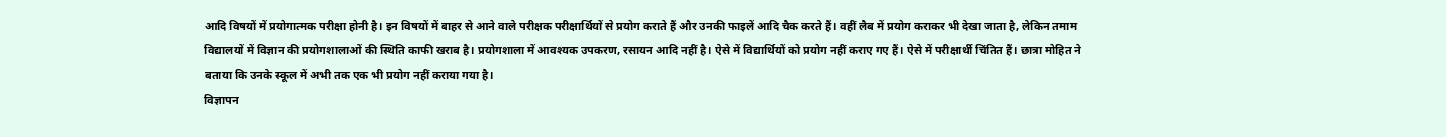आदि विषयों में प्रयोगात्मक परीक्षा होनी है। इन विषयों में बाहर से आने वाले परीक्षक परीक्षार्थियों से प्रयोग कराते हैं और उनकी फाइलें आदि चैक करते हैं। वहीं लैब में प्रयोग कराकर भी देखा जाता है, लेकिन तमाम विद्यालयों में विज्ञान की प्रयोगशालाओं की स्थिति काफी खराब है। प्रयोगशाला में आवश्यक उपकरण, रसायन आदि नहीं है। ऐसे में विद्यार्थियों को प्रयोग नहीं कराए गए हैं। ऐसे में परीक्षार्थी चिंतित हैं। छात्रा मोहित ने बताया कि उनके स्कूल में अभी तक एक भी प्रयोग नहीं कराया गया है।
विज्ञापन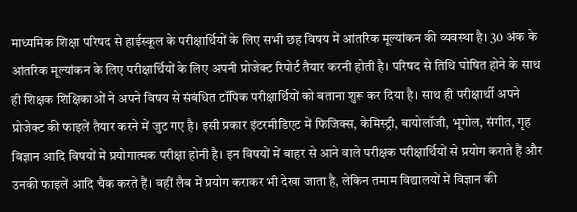माध्यमिक शिक्षा परिषद से हाईस्कूल के परीक्षार्थियों के लिए सभी छह विषय में आंतरिक मूल्यांकन की व्यवस्था है। 30 अंक के आंतरिक मूल्यांकन के लिए परीक्षार्थियों के लिए अपनी प्रोजेक्ट रिपोर्ट तैयार करनी होती है। परिषद से तिथि घोषित होने के साथ ही शिक्षक शिक्षिकाओं ने अपने विषय से संबंधित टॉपिक परीक्षार्थियों को बताना शुरू कर दिया है। साथ ही परीक्षार्थी अपने प्रोजेक्ट की फाइलें तैयार करने में जुट गए है। इसी प्रकार इंटरमीडिएट में फिजिक्स, केमिस्ट्री, बायोलॉजी, भूगोल, संगीत, गृह विज्ञान आदि विषयों में प्रयोगात्मक परीक्षा होनी है। इन विषयों में बाहर से आने वाले परीक्षक परीक्षार्थियों से प्रयोग कराते हैं और उनकी फाइलें आदि चैक करते हैं। वहीं लैब में प्रयोग कराकर भी देखा जाता है, लेकिन तमाम विद्यालयों में विज्ञान की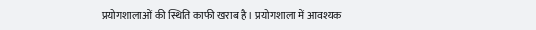प्रयोगशालाओं की स्थिति काफी खराब है। प्रयोगशाला में आवश्यक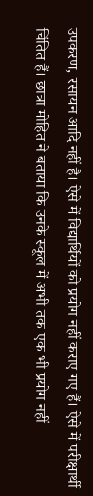उपकरण, रसायन आदि नहीं है। ऐसे में विद्यार्थियों को प्रयोग नहीं कराए गए हैं। ऐसे में परीक्षार्थी चिंतित हैं। छात्रा मोहित ने बताया कि उनके स्कूल में अभी तक एक भी प्रयोग नहीं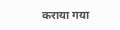कराया गया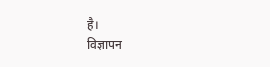है।
विज्ञापन